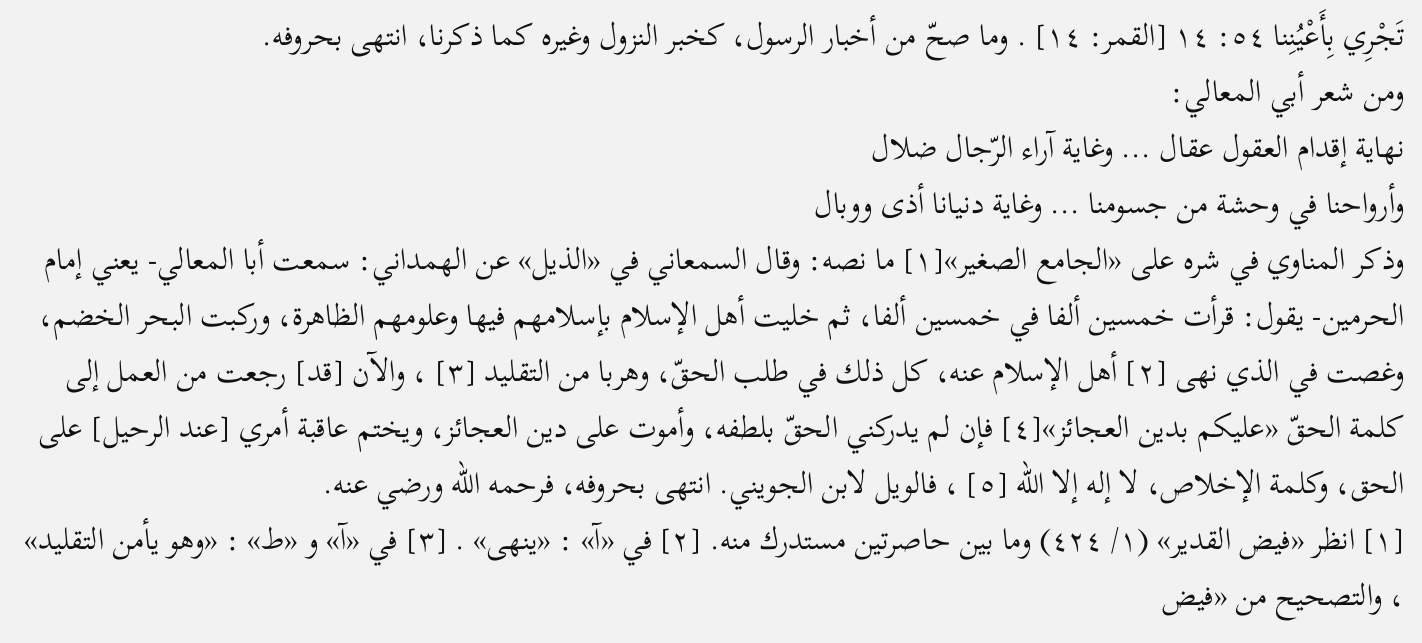تَجْرِي بِأَعْيُنِنا ٥٤: ١٤ [القمر: ١٤] . وما صحّ من أخبار الرسول، كخبر النزول وغيره كما ذكرنا، انتهى بحروفه.
ومن شعر أبي المعالي:
نهاية إقدام العقول عقال ... وغاية آراء الرّجال ضلال
وأرواحنا في وحشة من جسومنا ... وغاية دنيانا أذى ووبال
وذكر المناوي في شره على «الجامع الصغير»[١] ما نصه: وقال السمعاني في «الذيل» عن الهمداني: سمعت أبا المعالي- يعني إمام الحرمين- يقول: قرأت خمسين ألفا في خمسين ألفا، ثم خليت أهل الإسلام بإسلامهم فيها وعلومهم الظاهرة، وركبت البحر الخضم، وغصت في الذي نهى [٢] أهل الإسلام عنه، كل ذلك في طلب الحقّ، وهربا من التقليد [٣] ، والآن [قد] رجعت من العمل إلى كلمة الحقّ «عليكم بدين العجائز»[٤] فإن لم يدركني الحقّ بلطفه، وأموت على دين العجائز، ويختم عاقبة أمري [عند الرحيل] على الحق، وكلمة الإخلاص، لا إله إلا الله [٥] ، فالويل لابن الجويني. انتهى بحروفه، فرحمه الله ورضي عنه.
[١] انظر «فيض القدير» (١/ ٤٢٤) وما بين حاصرتين مستدرك منه. [٢] في «آ» : «ينهى» . [٣] في «آ» و «ط» : «وهو يأمن التقليد» ، والتصحيح من «فيض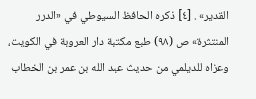القدير» . [٤] ذكره الحافظ السيوطي في «الدرر المنتثرة» ص (٩٨) طبع مكتبة دار العروبة في الكويت، وعزاه للديلمي من حديث عبد الله بن عمر بن الخطاب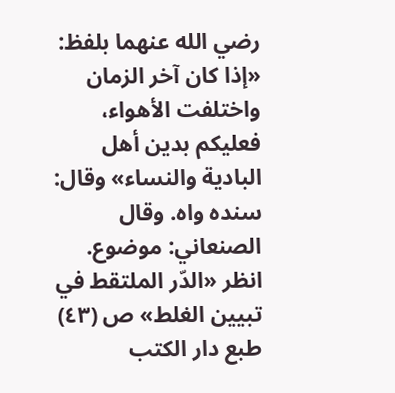رضي الله عنهما بلفظ: «إذا كان آخر الزمان واختلفت الأهواء، فعليكم بدين أهل البادية والنساء» وقال: سنده واه. وقال الصنعاني: موضوع. انظر «الدّر الملتقط في تبيين الغلط» ص (٤٣) طبع دار الكتب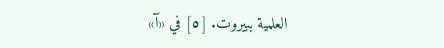العلمية ببيروت. [٥] في «آ»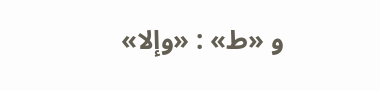و «ط» : «وإلا»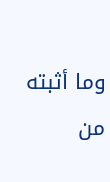وما أثبته من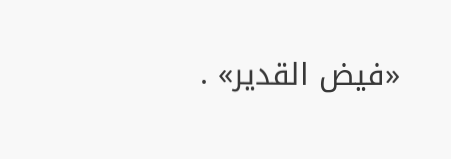«فيض القدير» .